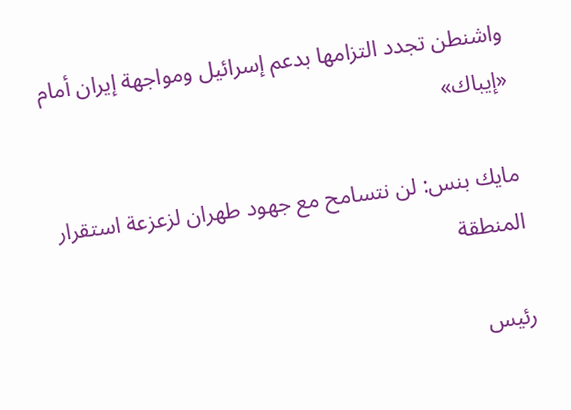واشنطن تجدد التزامها بدعم إسرائيل ومواجهة إيران أمام «إيباك»

مايك بنس: لن نتسامح مع جهود طهران لزعزعة استقرار المنطقة

رئيس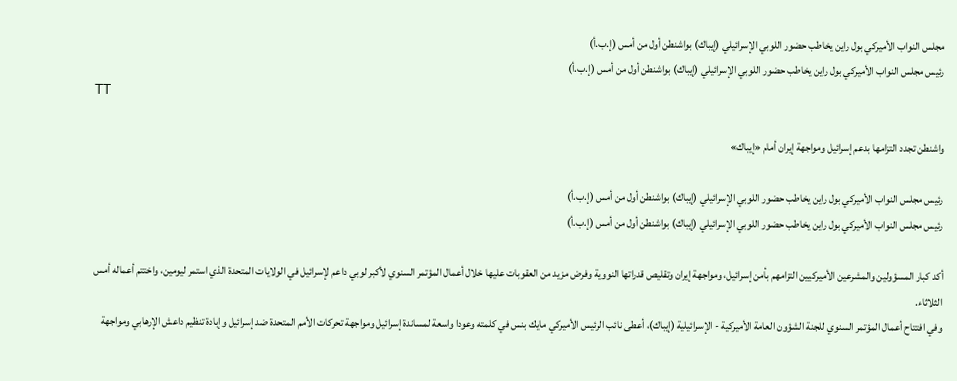مجلس النواب الأميركي بول راين يخاطب حضور اللوبي الإسرائيلي (إيباك) بواشنطن أول من أمس (إ.ب.أ)
رئيس مجلس النواب الأميركي بول راين يخاطب حضور اللوبي الإسرائيلي (إيباك) بواشنطن أول من أمس (إ.ب.أ)
TT

واشنطن تجدد التزامها بدعم إسرائيل ومواجهة إيران أمام «إيباك»

رئيس مجلس النواب الأميركي بول راين يخاطب حضور اللوبي الإسرائيلي (إيباك) بواشنطن أول من أمس (إ.ب.أ)
رئيس مجلس النواب الأميركي بول راين يخاطب حضور اللوبي الإسرائيلي (إيباك) بواشنطن أول من أمس (إ.ب.أ)

أكد كبار المسؤولين والمشرعين الأميركيين التزامهم بأمن إسرائيل، ومواجهة إيران وتقليص قدراتها النووية وفرض مزيد من العقوبات عليها خلال أعمال المؤتمر السنوي لأكبر لوبي داعم لإسرائيل في الولايات المتحدة الذي استمر ليومين، واختتم أعماله أمس الثلاثاء.
وفي افتتاح أعمال المؤتمر السنوي للجنة الشؤون العامة الأميركية - الإسرائيلية (إيباك)، أعطى نائب الرئيس الأميركي مايك بنس في كلمته وعودا واسعة لمساندة إسرائيل ومواجهة تحركات الأمم المتحدة ضد إسرائيل وإبادة تنظيم داعش الإرهابي ومواجهة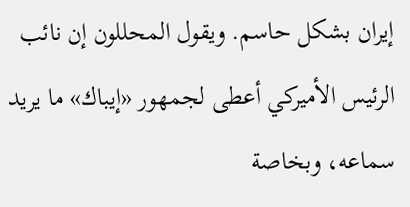إيران بشكل حاسم. ويقول المحللون إن نائب الرئيس الأميركي أعطى لجمهور «إيباك» ما يريد سماعه، وبخاصة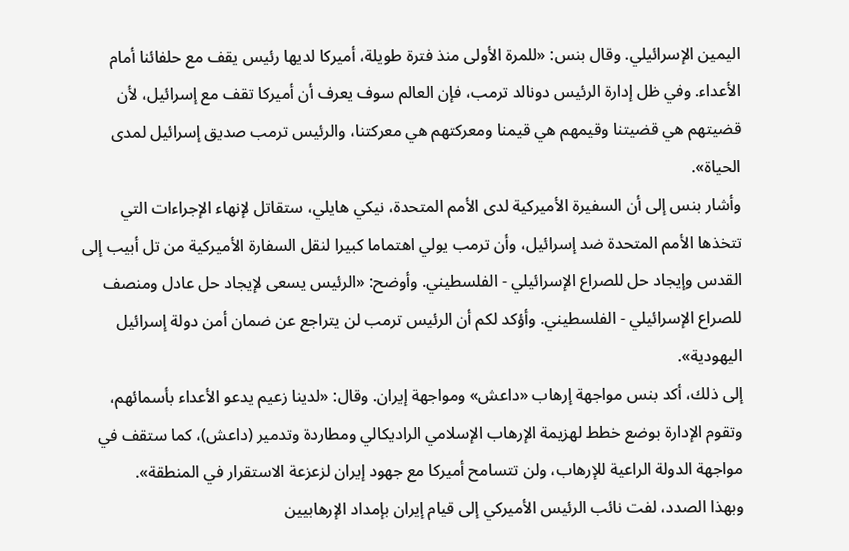اليمين الإسرائيلي. وقال بنس: «للمرة الأولى منذ فترة طويلة، أميركا لديها رئيس يقف مع حلفائنا أمام الأعداء. وفي ظل إدارة الرئيس دونالد ترمب، فإن العالم سوف يعرف أن أميركا تقف مع إسرائيل، لأن قضيتهم هي قضيتنا وقيمهم هي قيمنا ومعركتهم هي معركتنا، والرئيس ترمب صديق إسرائيل لمدى الحياة».
وأشار بنس إلى أن السفيرة الأميركية لدى الأمم المتحدة، نيكي هايلي، ستقاتل لإنهاء الإجراءات التي تتخذها الأمم المتحدة ضد إسرائيل، وأن ترمب يولي اهتماما كبيرا لنقل السفارة الأميركية من تل أبيب إلى القدس وإيجاد حل للصراع الإسرائيلي - الفلسطيني. وأوضح: «الرئيس يسعى لإيجاد حل عادل ومنصف للصراع الإسرائيلي - الفلسطيني. وأؤكد لكم أن الرئيس ترمب لن يتراجع عن ضمان أمن دولة إسرائيل اليهودية».
إلى ذلك، أكد بنس مواجهة إرهاب «داعش» ومواجهة إيران. وقال: «لدينا زعيم يدعو الأعداء بأسمائهم، وتقوم الإدارة بوضع خطط لهزيمة الإرهاب الإسلامي الراديكالي ومطاردة وتدمير (داعش)، كما ستقف في مواجهة الدولة الراعية للإرهاب، ولن تتسامح أميركا مع جهود إيران لزعزعة الاستقرار في المنطقة».
وبهذا الصدد، لفت نائب الرئيس الأميركي إلى قيام إيران بإمداد الإرهابيين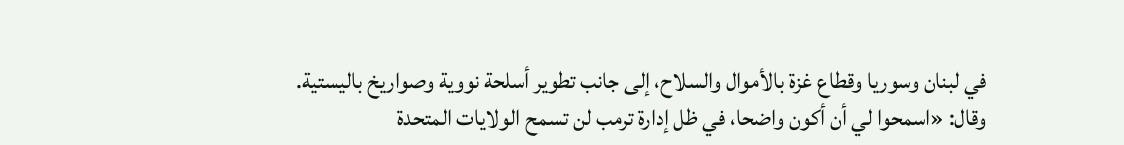في لبنان وسوريا وقطاع غزة بالأموال والسلاح، إلى جانب تطوير أسلحة نووية وصواريخ باليستية. وقال: «اسمحوا لي أن أكون واضحا، في ظل إدارة ترمب لن تسمح الولايات المتحدة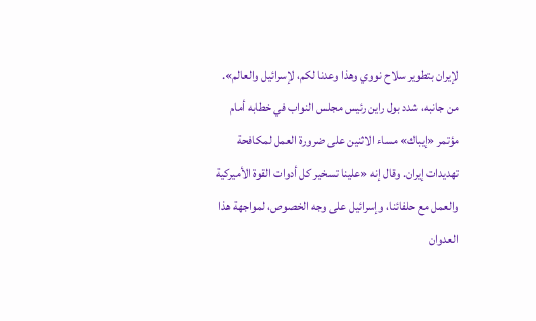لإيران بتطوير سلاح نووي وهذا وعدنا لكم، لإسرائيل والعالم».
من جانبه، شدد بول راين رئيس مجلس النواب في خطابه أمام مؤتمر «إيباك» مساء الاثنين على ضرورة العمل لمكافحة تهديدات إيران. وقال إنه «علينا تسخير كل أدوات القوة الأميركية والعمل مع حلفائنا، وإسرائيل على وجه الخصوص، لمواجهة هذا العدوان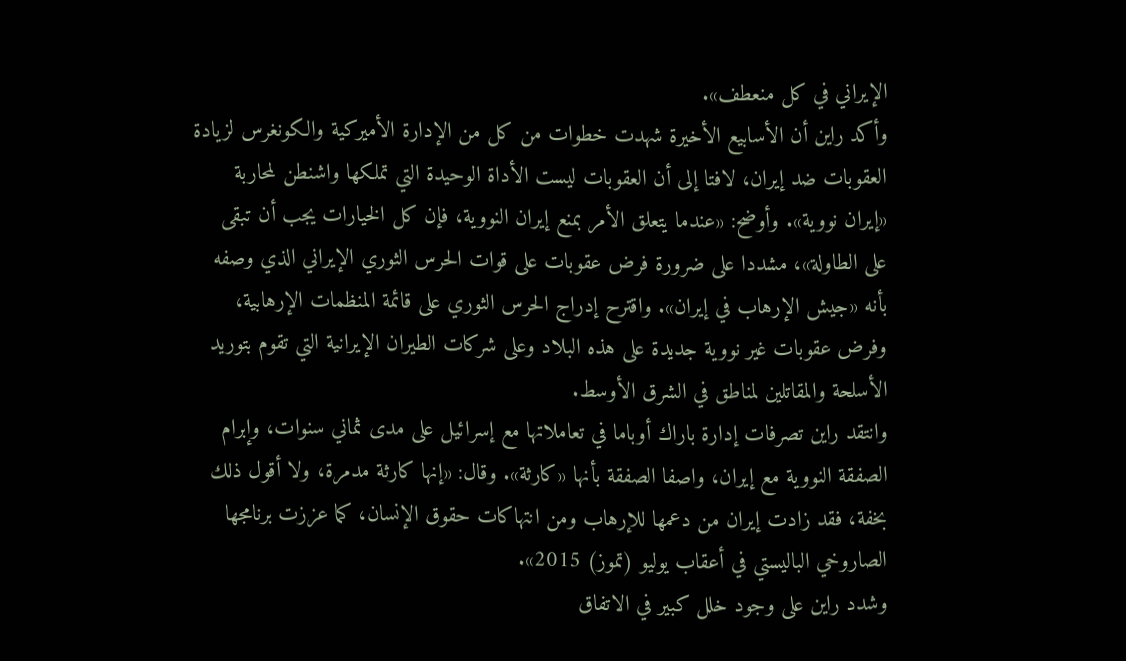الإيراني في كل منعطف».
وأكد راين أن الأسابيع الأخيرة شهدت خطوات من كل من الإدارة الأميركية والكونغرس لزيادة العقوبات ضد إيران، لافتا إلى أن العقوبات ليست الأداة الوحيدة التي تملكها واشنطن لمحاربة «إيران نووية». وأوضح: «عندما يتعلق الأمر بمنع إيران النووية، فإن كل الخيارات يجب أن تبقى على الطاولة»، مشددا على ضرورة فرض عقوبات على قوات الحرس الثوري الإيراني الذي وصفه بأنه «جيش الإرهاب في إيران». واقترح إدراج الحرس الثوري على قائمة المنظمات الإرهابية، وفرض عقوبات غير نووية جديدة على هذه البلاد وعلى شركات الطيران الإيرانية التي تقوم بتوريد الأسلحة والمقاتلين لمناطق في الشرق الأوسط.
وانتقد راين تصرفات إدارة باراك أوباما في تعاملاتها مع إسرائيل على مدى ثماني سنوات، وإبرام الصفقة النووية مع إيران، واصفا الصفقة بأنها «كارثة». وقال: «إنها كارثة مدمرة، ولا أقول ذلك بخفة، فقد زادت إيران من دعمها للإرهاب ومن انتهاكات حقوق الإنسان، كما عززت برنامجها الصاروخي الباليستي في أعقاب يوليو (تموز) 2015».
وشدد راين على وجود خلل كبير في الاتفاق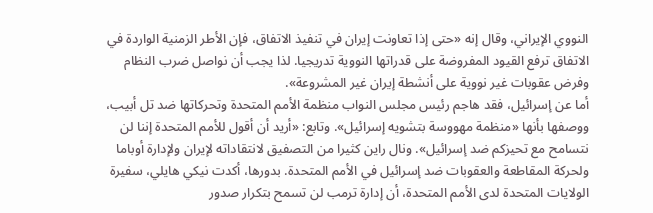النووي الإيراني، وقال إنه «حتى إذا تعاونت إيران في تنفيذ الاتفاق، فإن الأطر الزمنية الواردة في الاتفاق ترفع القيود المفروضة على قدراتها النووية تدريجيا. لذا يجب أن نواصل ضرب النظام وفرض عقوبات غير نووية على أنشطة إيران غير المشروعة».
أما عن إسرائيل، فقد هاجم رئيس مجلس النواب منظمة الأمم المتحدة وتحركاتها ضد تل أبيب، ووصفها بأنها «منظمة مهووسة بتشويه إسرائيل». وتابع: «أريد أن أقول للأمم المتحدة إننا لن نتسامح مع تحيزكم ضد إسرائيل». ونال راين كثيرا من التصفيق لانتقاداته لإيران ولإدارة أوباما ولحركة المقاطعة والعقوبات ضد إسرائيل في الأمم المتحدة. بدورها، أكدت نيكي هايلي، سفيرة الولايات المتحدة لدى الأمم المتحدة، أن إدارة ترمب لن تسمح بتكرار صدور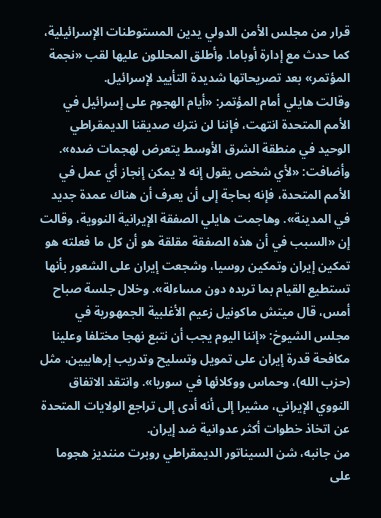قرار من مجلس الأمن الدولي يدين المستوطنات الإسرائيلية، كما حدث مع إدارة أوباما. وأطلق المحللون عليها لقب «نجمة المؤتمر» بعد تصريحاتها شديدة التأييد لإسرائيل.
وقالت هايلي أمام المؤتمر: «أيام الهجوم على إسرائيل في الأمم المتحدة انتهت، فإننا لن نترك صديقنا الديمقراطي الوحيد في منطقة الشرق الأوسط يتعرض لهجمات ضده». وأضافت: «لأي شخص يقول إنه لا يمكن إنجاز أي عمل في الأمم المتحدة، فإنه بحاجة إلى أن يعرف أن هناك عمدة جديد في المدينة». وهاجمت هايلي الصفقة الإيرانية النووية، وقالت إن «السبب في أن هذه الصفقة مقلقة هو أن كل ما فعلته هو تمكين إيران وتمكين روسيا، وشجعت إيران على الشعور بأنها تستطيع القيام بما تريده دون مساءلة». وخلال جلسة صباح أمس، قال ميتش ماكونيل زعيم الأغلبية الجمهورية في مجلس الشيوخ: «إننا اليوم يجب أن نتبع نهجا مختلفا وعلينا مكافحة قدرة إيران على تمويل وتسليح وتدريب إرهابيين، مثل (حزب الله)، وحماس ووكلائها في سوريا». وانتقد الاتفاق النووي الإيراني، مشيرا إلى أنه أدى إلى تراجع الولايات المتحدة عن اتخاذ خطوات أكثر عدوانية ضد إيران.
من جانبه، شن السيناتور الديمقراطي روبرت مننديز هجوما على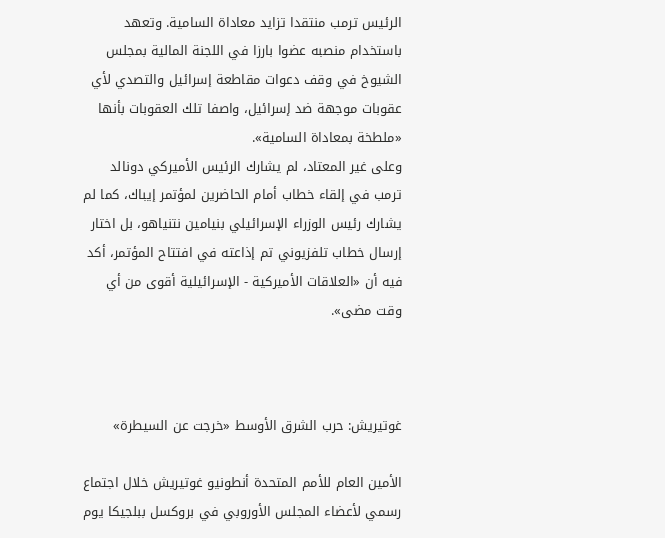الرئيس ترمب منتقدا تزايد معاداة السامية. وتعهد باستخدام منصبه عضوا بارزا في اللجنة المالية بمجلس الشيوخ في وقف دعوات مقاطعة إسرائيل والتصدي لأي عقوبات موجهة ضد إسرائيل، واصفا تلك العقوبات بأنها «ملطخة بمعاداة السامية».
وعلى غير المعتاد، لم يشارك الرئيس الأميركي دونالد ترمب في إلقاء خطاب أمام الحاضرين لمؤتمر إيباك، كما لم يشارك رئيس الوزراء الإسرائيلي بنيامين نتنياهو، بل اختار إرسال خطاب تلفزيوني تم إذاعته في افتتاح المؤتمر، أكد فيه أن «العلاقات الأميركية - الإسرائيلية أقوى من أي وقت مضى».



غوتيريش: حرب الشرق الأوسط «خرجت عن السيطرة»

الأمين العام للأمم المتحدة أنطونيو غوتيريش خلال اجتماع رسمي لأعضاء المجلس الأوروبي في بروكسل ببلجيكا يوم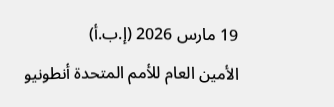19 مارس 2026 (إ.ب.أ)
الأمين العام للأمم المتحدة أنطونيو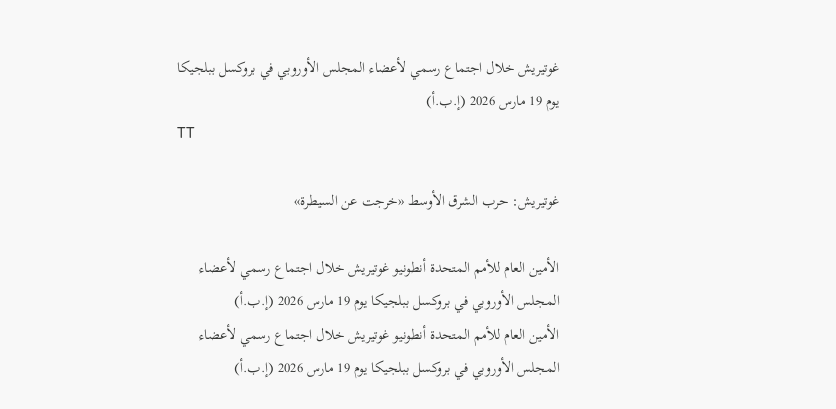غوتيريش خلال اجتماع رسمي لأعضاء المجلس الأوروبي في بروكسل ببلجيكا يوم 19 مارس 2026 (إ.ب.أ)
TT

غوتيريش: حرب الشرق الأوسط «خرجت عن السيطرة»

الأمين العام للأمم المتحدة أنطونيو غوتيريش خلال اجتماع رسمي لأعضاء المجلس الأوروبي في بروكسل ببلجيكا يوم 19 مارس 2026 (إ.ب.أ)
الأمين العام للأمم المتحدة أنطونيو غوتيريش خلال اجتماع رسمي لأعضاء المجلس الأوروبي في بروكسل ببلجيكا يوم 19 مارس 2026 (إ.ب.أ)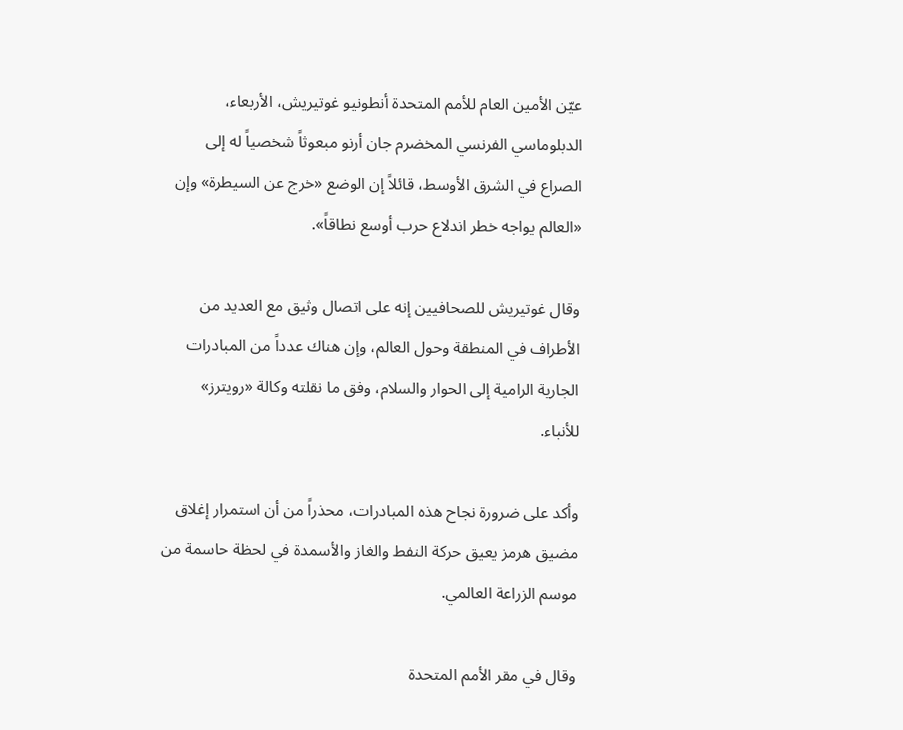عيّن الأمين العام للأمم المتحدة أنطونيو غوتيريش، الأربعاء، الدبلوماسي الفرنسي ‌المخضرم جان أرنو ‌مبعوثاً شخصياً ‌له إلى الصراع في الشرق الأوسط، قائلاً إن الوضع «خرج عن السيطرة» وإن «العالم ‌يواجه ‌خطر اندلاع ‌حرب ‌أوسع نطاقاً».

وقال غوتيريش للصحافيين إنه على ‌اتصال وثيق مع العديد من الأطراف في المنطقة وحول العالم، وإن هناك عدداً من المبادرات الجارية الرامية إلى الحوار والسلام، وفق ما نقلته وكالة «رويترز» للأنباء.

وأكد على ضرورة نجاح هذه المبادرات، محذراً من أن استمرار إغلاق مضيق هرمز يعيق حركة النفط والغاز والأسمدة في لحظة حاسمة من موسم الزراعة العالمي.

وقال في مقر الأمم المتحدة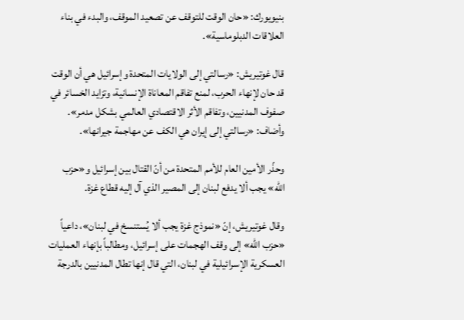بنيويورك: «حان الوقت للتوقف عن تصعيد الموقف، والبدء في بناء العلاقات الدبلوماسية».

قال غوتيريش: «رسالتي إلى الولايات المتحدة وإسرائيل هي أن الوقت قد حان لإنهاء الحرب، لمنع تفاقم المعاناة الإنسانية، وتزايد الخسائر في صفوف المدنيين، وتفاقم الأثر الاقتصادي العالمي بشكل مدمر». وأضاف: «رسالتي إلى إيران هي الكف عن مهاجمة جيرانها».

وحذّر الأمين العام للأمم المتحدة من أنّ القتال بين إسرائيل و«حزب الله» يجب ألا يدفع لبنان إلى المصير الذي آل إليه قطاع غزة.

وقال غوتيريش، إنّ «نموذج غزة يجب ألا يُستنسخ في لبنان»، داعياً «حزب الله» إلى وقف الهجمات على إسرائيل، ومطالباً بإنهاء العمليات العسكرية الإسرائيلية في لبنان، التي قال إنها تطال المدنيين بالدرجة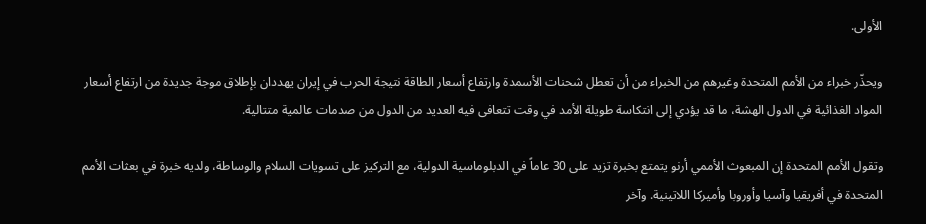الأولى.

ويحذّر خبراء من الأمم المتحدة وغيرهم من الخبراء من أن تعطل شحنات الأسمدة وارتفاع أسعار الطاقة نتيجة الحرب في إيران يهددان بإطلاق موجة جديدة من ارتفاع أسعار المواد الغذائية في الدول الهشة، ما قد يؤدي إلى انتكاسة طويلة الأمد في وقت تتعافى فيه العديد من الدول من صدمات عالمية متتالية.

وتقول الأمم المتحدة إن المبعوث الأممي أرنو يتمتع بخبرة تزيد على 30 عاماً في الدبلوماسية الدولية، مع التركيز على تسويات السلام والوساطة، ولديه خبرة في بعثات الأمم المتحدة في أفريقيا وآسيا وأوروبا وأميركا اللاتينية. وآخر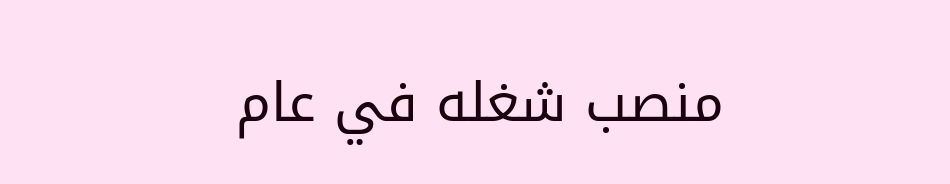منصب شغله في عام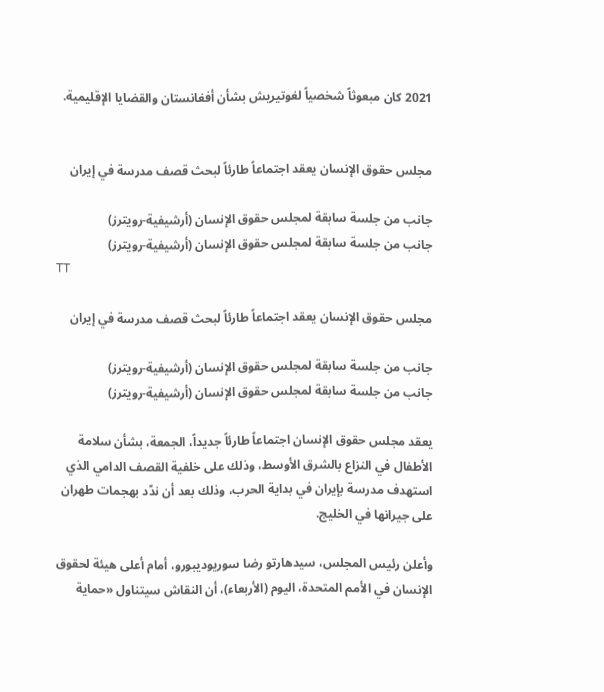2021 كان مبعوثاً شخصياً لغوتيريش بشأن أفغانستان والقضايا الإقليمية.


مجلس حقوق الإنسان يعقد اجتماعاً طارئاً لبحث قصف مدرسة في إيران

جانب من جلسة سابقة لمجلس حقوق الإنسان (أرشيفية-رويترز)
جانب من جلسة سابقة لمجلس حقوق الإنسان (أرشيفية-رويترز)
TT

مجلس حقوق الإنسان يعقد اجتماعاً طارئاً لبحث قصف مدرسة في إيران

جانب من جلسة سابقة لمجلس حقوق الإنسان (أرشيفية-رويترز)
جانب من جلسة سابقة لمجلس حقوق الإنسان (أرشيفية-رويترز)

يعقد مجلس حقوق الإنسان اجتماعاً طارئاً جديداً، الجمعة، بشأن سلامة الأطفال في النزاع بالشرق الأوسط، وذلك على خلفية القصف الدامي الذي استهدف مدرسة بإيران في بداية الحرب، وذلك بعد أن ندّد بهجمات طهران على جيرانها في الخليج.

وأعلن رئيس المجلس، سيدهارتو رضا سوريوديبورو، أمام أعلى هيئة لحقوق الإنسان في الأمم المتحدة، اليوم (الأربعاء)، أن النقاش سيتناول «حماية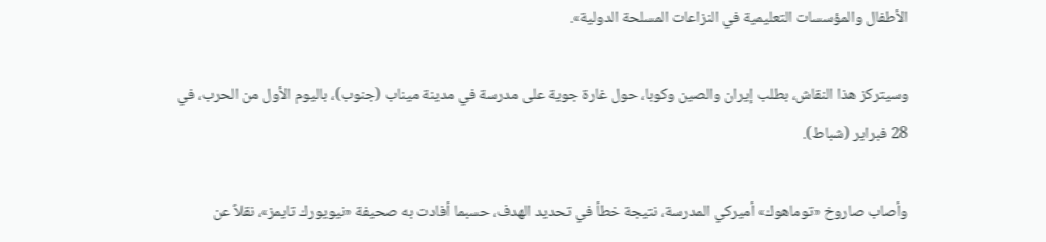الأطفال والمؤسسات التعليمية في النزاعات المسلحة الدولية».

وسيتركز هذا النقاش، بطلب إيران والصين وكوبا، حول غارة جوية على مدرسة في مدينة ميناب (جنوب)، باليوم الأول من الحرب، في 28 فبراير (شباط).

وأصاب صاروخ «توماهوك» أميركي المدرسة، نتيجة خطأ في تحديد الهدف، حسبما أفادت به صحيفة «نيويورك تايمز»، نقلاً عن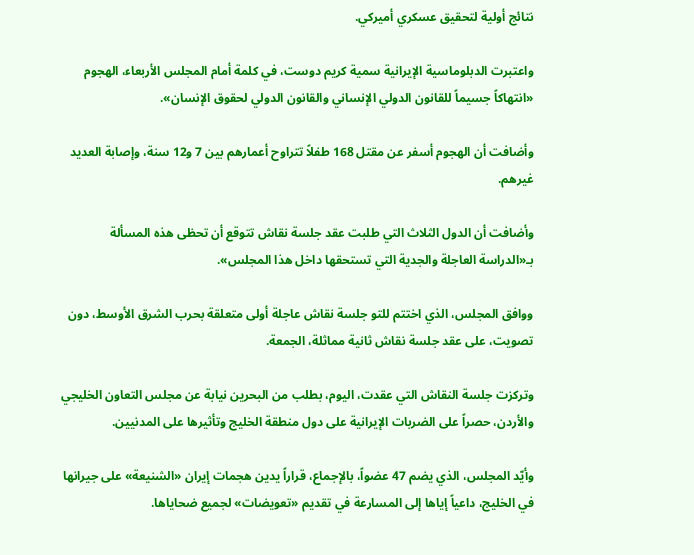نتائج أولية لتحقيق عسكري أميركي.

واعتبرت الدبلوماسية الإيرانية سمية كريم دوست، في كلمة أمام المجلس الأربعاء، الهجوم «انتهاكاً جسيماً للقانون الدولي الإنساني والقانون الدولي لحقوق الإنسان».

وأضافت أن الهجوم أسفر عن مقتل 168 طفلاً تتراوح أعمارهم بين 7 و12 سنة، وإصابة العديد غيرهم.

وأضافت أن الدول الثلاث التي طلبت عقد جلسة نقاش تتوقع أن تحظى هذه المسألة بـ«الدراسة العاجلة والجدية التي تستحقها داخل هذا المجلس».

ووافق المجلس، الذي اختتم للتو جلسة نقاش عاجلة أولى متعلقة بحرب الشرق الأوسط، دون تصويت، على عقد جلسة نقاش ثانية مماثلة، الجمعة.

وتركزت جلسة النقاش التي عقدت، اليوم، بطلب من البحرين نيابة عن مجلس التعاون الخليجي والأردن، حصراً على الضربات الإيرانية على دول منطقة الخليج وتأثيرها على المدنيين.

وأيّد المجلس، الذي يضم 47 عضواً، بالإجماع، قراراً يدين هجمات إيران «الشنيعة» على جيرانها في الخليج، داعياً إياها إلى المسارعة في تقديم «تعويضات» لجميع ضحاياها.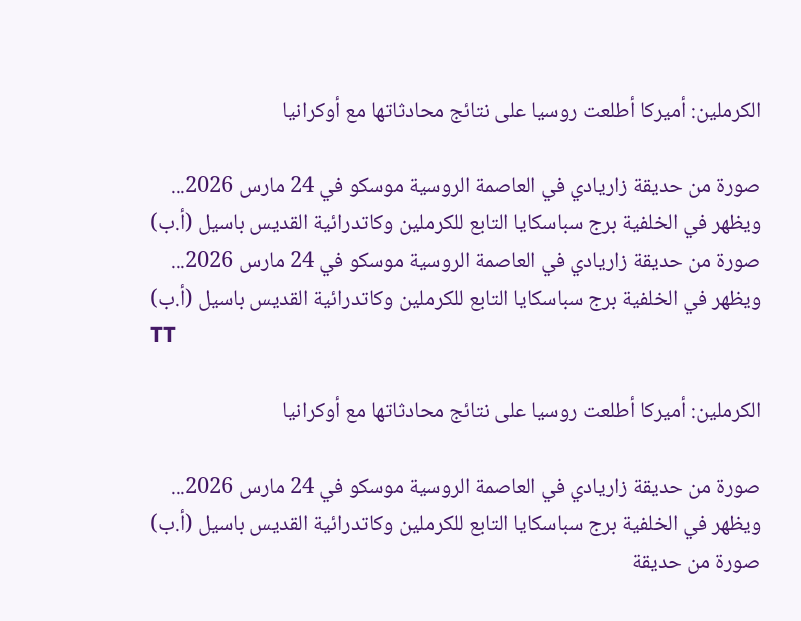الكرملين: أميركا أطلعت روسيا على نتائج محادثاتها مع أوكرانيا

صورة من حديقة زاريادي في العاصمة الروسية موسكو في 24 مارس 2026... ويظهر في الخلفية برج سباسكايا التابع للكرملين وكاتدرائية القديس باسيل (أ.ب)
صورة من حديقة زاريادي في العاصمة الروسية موسكو في 24 مارس 2026... ويظهر في الخلفية برج سباسكايا التابع للكرملين وكاتدرائية القديس باسيل (أ.ب)
TT

الكرملين: أميركا أطلعت روسيا على نتائج محادثاتها مع أوكرانيا

صورة من حديقة زاريادي في العاصمة الروسية موسكو في 24 مارس 2026... ويظهر في الخلفية برج سباسكايا التابع للكرملين وكاتدرائية القديس باسيل (أ.ب)
صورة من حديقة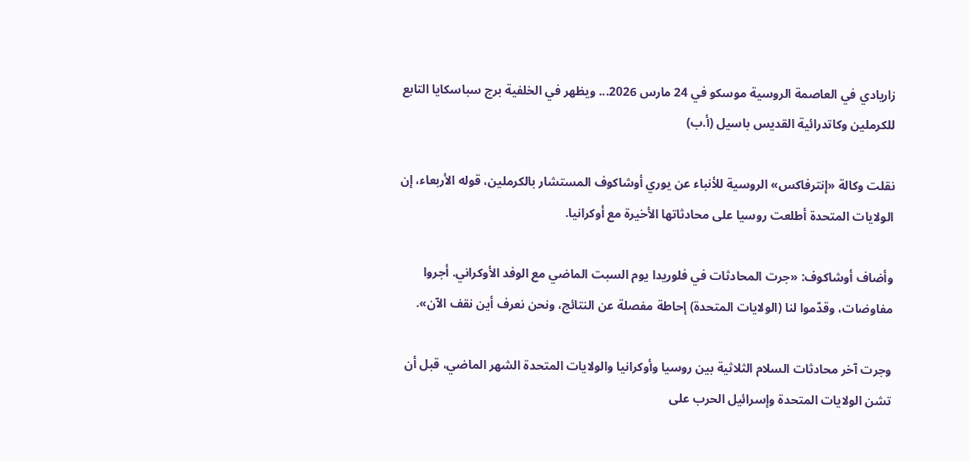زاريادي في العاصمة الروسية موسكو في 24 مارس 2026... ويظهر في الخلفية برج سباسكايا التابع للكرملين وكاتدرائية القديس باسيل (أ.ب)

نقلت وكالة «إنترفاكس» الروسية للأنباء عن يوري أوشاكوف المستشار بالكرملين، قوله الأربعاء، إن الولايات المتحدة أطلعت روسيا على محادثاتها الأخيرة مع أوكرانيا.

وأضاف أوشاكوف: «جرت المحادثات في فلوريدا يوم السبت الماضي مع الوفد الأوكراني. أجروا مفاوضات، وقدّموا لنا (الولايات المتحدة) إحاطة مفصلة عن النتائج، ونحن نعرف أين نقف الآن».

وجرت آخر محادثات السلام الثلاثية بين روسيا وأوكرانيا والولايات المتحدة الشهر الماضي، قبل أن تشن الولايات المتحدة وإسرائيل الحرب على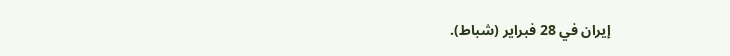إيران في 28 فبراير (شباط).